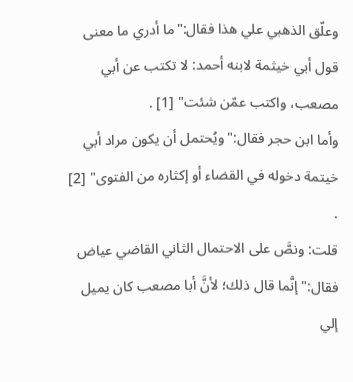وعلّق الذهبي علي هذا فقال:"ما أدري ما معنى قول أبي خيثمة لابنه أحمد: لا تكتب عن أبي مصعب، واكتب عمّن شئت" [1] .
وأما ابن حجر فقال:"ويُحتمل أن يكون مراد أبي خيتمة دخوله في القضاء أو إكثاره من الفتوى" [2] .
قلت: ونصَّ على الاحتمال الثاني القاضي عياض فقال:"إنَّما قال ذلك؛ لأنَّ أبا مصعب كان يميل إلي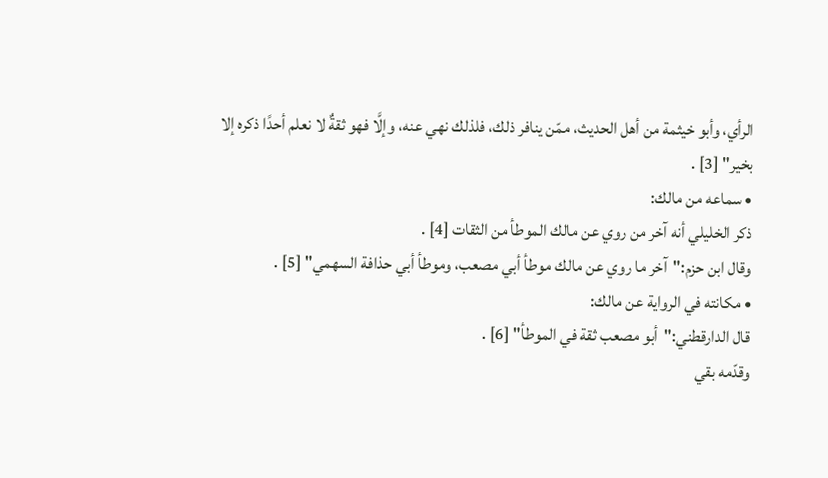الرأي، وأبو خيثمة من أهل الحديث، ممّن ينافر ذلك، فلذلك نهي عنه، وإلَّا فهو ثقةٌ لا نعلم أحدًا ذكره إلا بخير" [3] .
• سماعه من مالك:
ذكر الخليلي أنه آخر من روي عن مالك الموطأ من الثقات [4] .
وقال ابن حزم:"آخر ما روي عن مالك موطأ أبي مصعب، وموطأ أبي حذافة السهمي" [5] .
• مكانته في الرواية عن مالك:
قال الدارقطني:"أبو مصعب ثقة في الموطأ" [6] .
وقدّمه بقي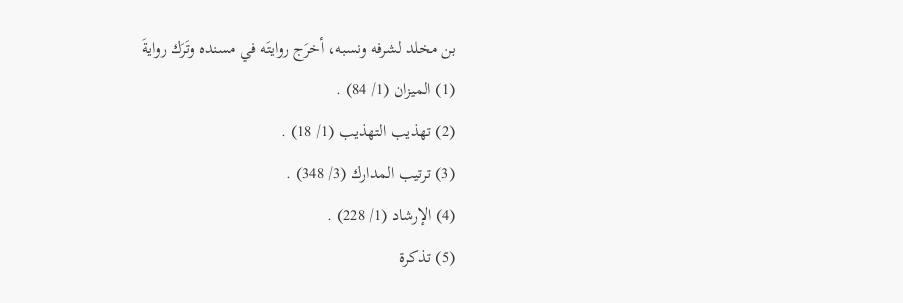بن مخلد لشرفه ونسبه، أخرَج روايتَه في مسنده وتَرَك روايةَ
(1) الميزان (1/ 84) .
(2) تهذيب التهذيب (1/ 18) .
(3) ترتيب المدارك (3/ 348) .
(4) الإرشاد (1/ 228) .
(5) تذكرة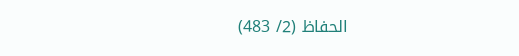الحفاظ (2/ 483)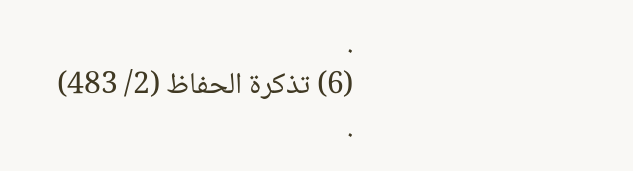.
(6) تذكرة الحفاظ (2/ 483) .